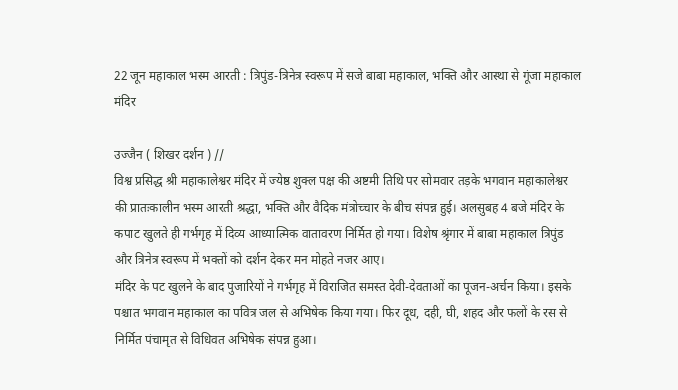22 जून महाकाल भस्म आरती : त्रिपुंड-त्रिनेत्र स्वरूप में सजे बाबा महाकाल, भक्ति और आस्था से गूंजा महाकाल मंदिर

उज्जैन ( शिखर दर्शन ) //
विश्व प्रसिद्ध श्री महाकालेश्वर मंदिर में ज्येष्ठ शुक्ल पक्ष की अष्टमी तिथि पर सोमवार तड़के भगवान महाकालेश्वर की प्रातःकालीन भस्म आरती श्रद्धा, भक्ति और वैदिक मंत्रोच्चार के बीच संपन्न हुई। अलसुबह 4 बजे मंदिर के कपाट खुलते ही गर्भगृह में दिव्य आध्यात्मिक वातावरण निर्मित हो गया। विशेष श्रृंगार में बाबा महाकाल त्रिपुंड और त्रिनेत्र स्वरूप में भक्तों को दर्शन देकर मन मोहते नजर आए।
मंदिर के पट खुलने के बाद पुजारियों ने गर्भगृह में विराजित समस्त देवी-देवताओं का पूजन-अर्चन किया। इसके पश्चात भगवान महाकाल का पवित्र जल से अभिषेक किया गया। फिर दूध, दही, घी, शहद और फलों के रस से निर्मित पंचामृत से विधिवत अभिषेक संपन्न हुआ।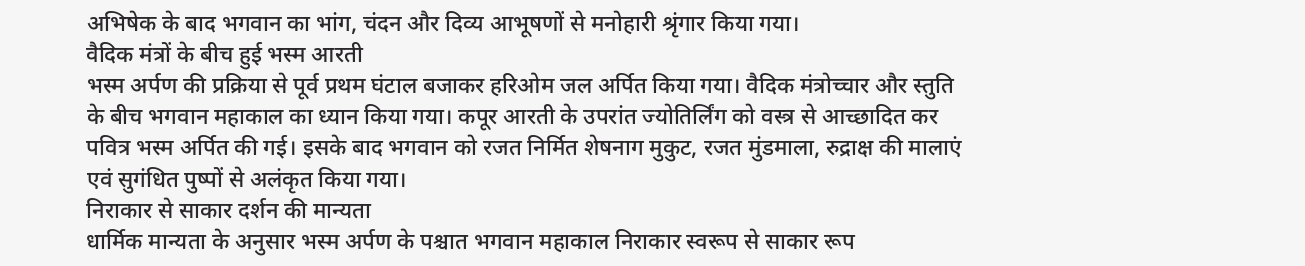अभिषेक के बाद भगवान का भांग, चंदन और दिव्य आभूषणों से मनोहारी श्रृंगार किया गया।
वैदिक मंत्रों के बीच हुई भस्म आरती
भस्म अर्पण की प्रक्रिया से पूर्व प्रथम घंटाल बजाकर हरिओम जल अर्पित किया गया। वैदिक मंत्रोच्चार और स्तुति के बीच भगवान महाकाल का ध्यान किया गया। कपूर आरती के उपरांत ज्योतिर्लिंग को वस्त्र से आच्छादित कर पवित्र भस्म अर्पित की गई। इसके बाद भगवान को रजत निर्मित शेषनाग मुकुट, रजत मुंडमाला, रुद्राक्ष की मालाएं एवं सुगंधित पुष्पों से अलंकृत किया गया।
निराकार से साकार दर्शन की मान्यता
धार्मिक मान्यता के अनुसार भस्म अर्पण के पश्चात भगवान महाकाल निराकार स्वरूप से साकार रूप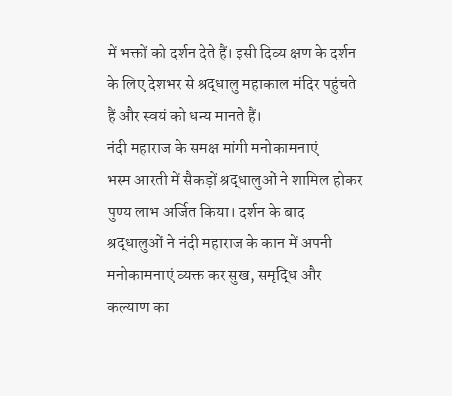में भक्तों को दर्शन देते हैं। इसी दिव्य क्षण के दर्शन के लिए देशभर से श्रद्धालु महाकाल मंदिर पहुंचते हैं और स्वयं को धन्य मानते हैं।
नंदी महाराज के समक्ष मांगी मनोकामनाएं
भस्म आरती में सैकड़ों श्रद्धालुओं ने शामिल होकर पुण्य लाभ अर्जित किया। दर्शन के बाद श्रद्धालुओं ने नंदी महाराज के कान में अपनी मनोकामनाएं व्यक्त कर सुख, समृद्धि और कल्याण का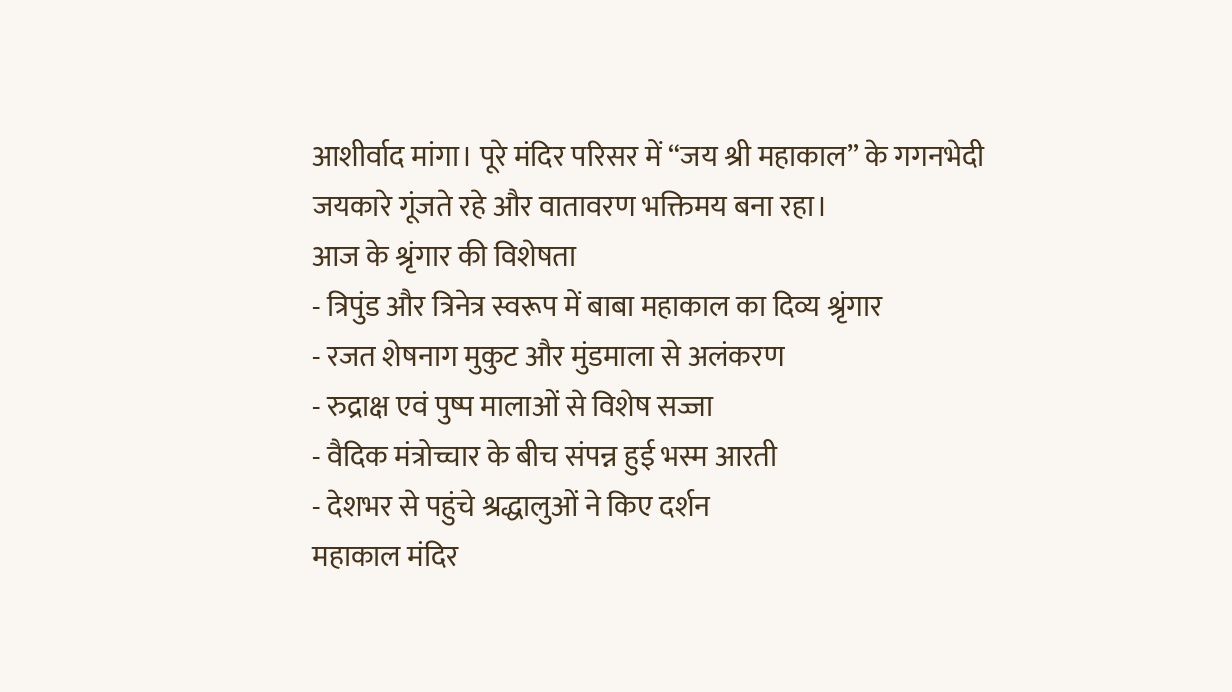आशीर्वाद मांगा। पूरे मंदिर परिसर में “जय श्री महाकाल” के गगनभेदी जयकारे गूंजते रहे और वातावरण भक्तिमय बना रहा।
आज के श्रृंगार की विशेषता
- त्रिपुंड और त्रिनेत्र स्वरूप में बाबा महाकाल का दिव्य श्रृंगार
- रजत शेषनाग मुकुट और मुंडमाला से अलंकरण
- रुद्राक्ष एवं पुष्प मालाओं से विशेष सज्जा
- वैदिक मंत्रोच्चार के बीच संपन्न हुई भस्म आरती
- देशभर से पहुंचे श्रद्धालुओं ने किए दर्शन
महाकाल मंदिर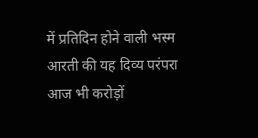में प्रतिदिन होने वाली भस्म आरती की यह दिव्य परंपरा आज भी करोड़ों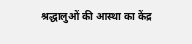श्रद्धालुओं की आस्था का केंद्र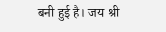बनी हुई है। जय श्री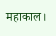महाकाल।